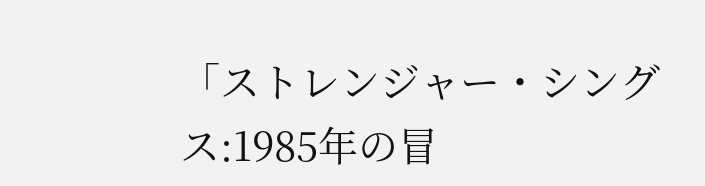「ストレンジャー・シングス:1985年の冒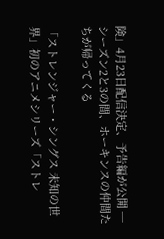険」4月23日配信決定、予告編が公開 ─ シーズン2と3の間、ホーキンスの仲間たちが帰ってくる

「ストレンジャー・シングス 未知の世界」初のアニメシリーズ「ストレ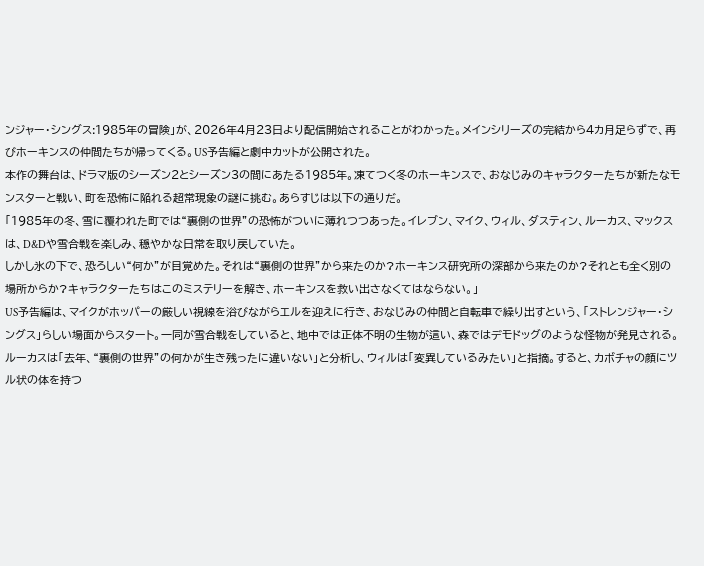ンジャー・シングス:1985年の冒険」が、2026年4月23日より配信開始されることがわかった。メインシリーズの完結から4カ月足らずで、再びホーキンスの仲間たちが帰ってくる。US予告編と劇中カットが公開された。
本作の舞台は、ドラマ版のシーズン2とシーズン3の間にあたる1985年。凍てつく冬のホーキンスで、おなじみのキャラクターたちが新たなモンスターと戦い、町を恐怖に陥れる超常現象の謎に挑む。あらすじは以下の通りだ。
「1985年の冬、雪に覆われた町では“裏側の世界”の恐怖がついに薄れつつあった。イレブン、マイク、ウィル、ダスティン、ルーカス、マックスは、D&Dや雪合戦を楽しみ、穏やかな日常を取り戻していた。
しかし氷の下で、恐ろしい“何か”が目覚めた。それは“裏側の世界”から来たのか?ホーキンス研究所の深部から来たのか?それとも全く別の場所からか?キャラクターたちはこのミステリーを解き、ホーキンスを救い出さなくてはならない。」
US予告編は、マイクがホッパーの厳しい視線を浴びながらエルを迎えに行き、おなじみの仲間と自転車で繰り出すという、「ストレンジャー・シングス」らしい場面からスタート。一同が雪合戦をしていると、地中では正体不明の生物が這い、森ではデモドッグのような怪物が発見される。
ルーカスは「去年、“裏側の世界”の何かが生き残ったに違いない」と分析し、ウィルは「変異しているみたい」と指摘。すると、カボチャの顔にツル状の体を持つ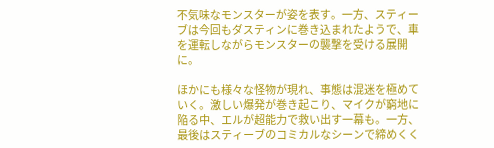不気味なモンスターが姿を表す。一方、スティーブは今回もダスティンに巻き込まれたようで、車を運転しながらモンスターの襲撃を受ける展開に。

ほかにも様々な怪物が現れ、事態は混迷を極めていく。激しい爆発が巻き起こり、マイクが窮地に陥る中、エルが超能力で救い出す一幕も。一方、最後はスティーブのコミカルなシーンで締めくく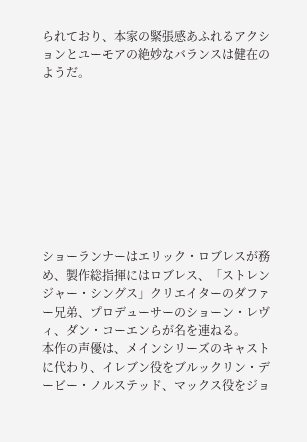られており、本家の緊張感あふれるアクションとユーモアの絶妙なバランスは健在のようだ。









ショーランナーはエリック・ロブレスが務め、製作総指揮にはロブレス、「ストレンジャー・シングス」クリエイターのダファー兄弟、プロデューサーのショーン・レヴィ、ダン・コーエンらが名を連ねる。
本作の声優は、メインシリーズのキャストに代わり、イレブン役をブルックリン・デービー・ノルステッド、マックス役をジョ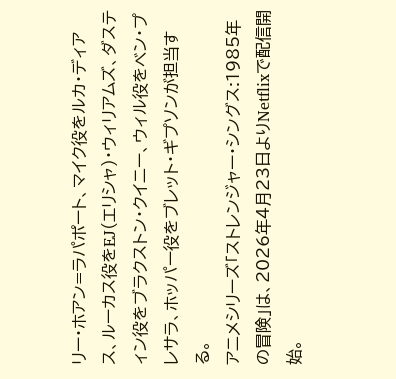リー・ホアン=ラパポート、マイク役をルカ・ディアス、ルーカス役をEJ(エリシャ)・ウィリアムズ、ダスティン役をブラクストン・クイニー、ウィル役をベン・プレサラ、ホッパー役をブレット・ギプソンが担当する。
アニメシリーズ「ストレンジャー・シングス:1985年の冒険」は、2026年4月23日よりNetflixで配信開始。